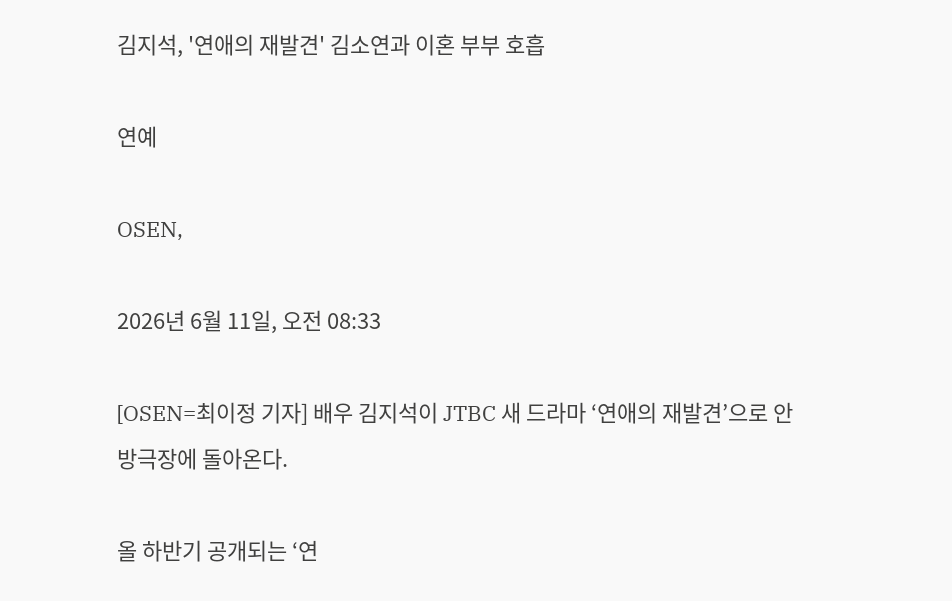김지석, '연애의 재발견' 김소연과 이혼 부부 호흡

연예

OSEN,

2026년 6월 11일, 오전 08:33

[OSEN=최이정 기자] 배우 김지석이 JTBC 새 드라마 ‘연애의 재발견’으로 안방극장에 돌아온다.

올 하반기 공개되는 ‘연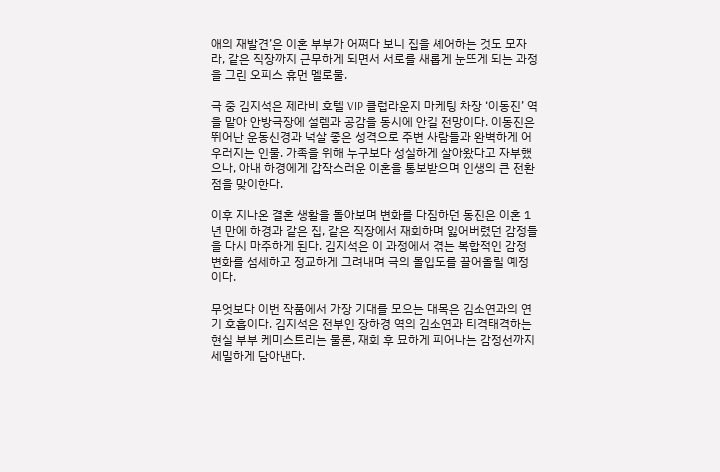애의 재발견’은 이혼 부부가 어쩌다 보니 집을 셰어하는 것도 모자라, 같은 직장까지 근무하게 되면서 서로를 새롭게 눈뜨게 되는 과정을 그린 오피스 휴먼 멜로물.

극 중 김지석은 제라비 호텔 VIP 클럽라운지 마케팅 차장 ‘이동진’ 역을 맡아 안방극장에 설렘과 공감을 동시에 안길 전망이다. 이동진은 뛰어난 운동신경과 넉살 좋은 성격으로 주변 사람들과 완벽하게 어우러지는 인물. 가족을 위해 누구보다 성실하게 살아왔다고 자부했으나, 아내 하경에게 갑작스러운 이혼을 통보받으며 인생의 큰 전환점을 맞이한다.

이후 지나온 결혼 생활을 돌아보며 변화를 다짐하던 동진은 이혼 1년 만에 하경과 같은 집, 같은 직장에서 재회하며 잃어버렸던 감정들을 다시 마주하게 된다. 김지석은 이 과정에서 겪는 복합적인 감정 변화를 섬세하고 정교하게 그려내며 극의 몰입도를 끌어올릴 예정이다.

무엇보다 이번 작품에서 가장 기대를 모으는 대목은 김소연과의 연기 호흡이다. 김지석은 전부인 장하경 역의 김소연과 티격태격하는 현실 부부 케미스트리는 물론, 재회 후 묘하게 피어나는 감정선까지 세밀하게 담아낸다.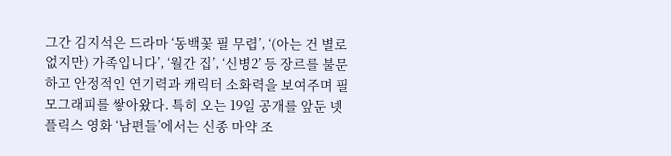그간 김지석은 드라마 ‘동백꽃 필 무렵’, ‘(아는 건 별로 없지만) 가족입니다’, ‘월간 집’, ‘신병2’ 등 장르를 불문하고 안정적인 연기력과 캐릭터 소화력을 보여주며 필모그래피를 쌓아왔다. 특히 오는 19일 공개를 앞둔 넷플릭스 영화 ‘남편들’에서는 신종 마약 조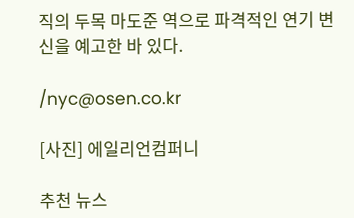직의 두목 마도준 역으로 파격적인 연기 변신을 예고한 바 있다.

/nyc@osen.co.kr

[사진] 에일리언컴퍼니

추천 뉴스